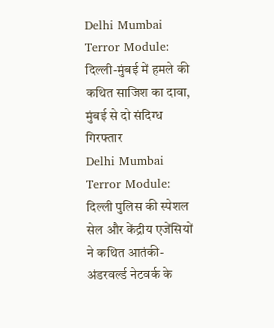Delhi Mumbai Terror Module: दिल्ली-मुंबई में हमले की कथित साजिश का दावा, मुंबई से दो संदिग्ध गिरफ्तार
Delhi Mumbai Terror Module: दिल्ली पुलिस की स्पेशल सेल और केंद्रीय एजेंसियों ने कथित आतंकी-अंडरवर्ल्ड नेटवर्क के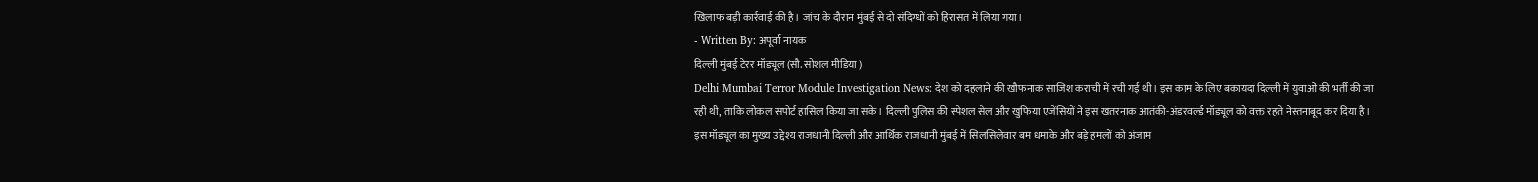खिलाफ बड़ी कार्रवाई की है। जांच के दौरान मुंबई से दो संदिग्धों को हिरासत में लिया गया।
- Written By: अपूर्वा नायक
दिल्ली मुंबई टेरर मॉड्यूल (सौ. सोशल मीडिया )
Delhi Mumbai Terror Module Investigation News: देश को दहलाने की खौफनाक साजिश कराची में रची गई थी। इस काम के लिए बकायदा दिल्ली में युवाओं की भर्ती की जा रही थी, ताकि लोकल सपोर्ट हासिल किया जा सके। दिल्ली पुलिस की स्पेशल सेल और खुफिया एजेंसियों ने इस खतरनाक आतंकी-अंडरवर्ल्ड मॉड्यूल को वक्त रहते नेस्तनाबूद कर दिया है।
इस मॉड्यूल का मुख्य उद्देश्य राजधानी दिल्ली और आर्थिक राजधानी मुंबई में सिलसिलेवार बम धमाके और बड़े हमलों को अंजाम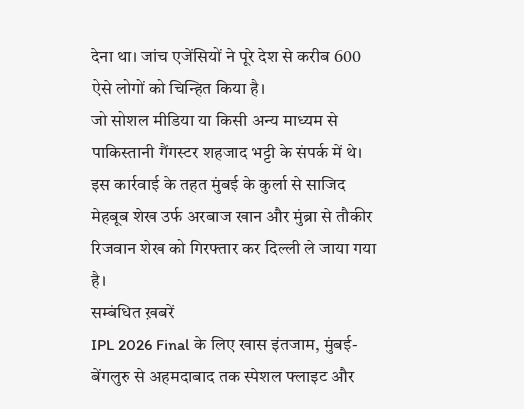देना था। जांच एजेंसियों ने पूरे देश से करीब 600 ऐसे लोगों को चिन्हित किया है।
जो सोशल मीडिया या किसी अन्य माध्यम से पाकिस्तानी गैंगस्टर शहजाद भट्टी के संपर्क में थे। इस कार्रवाई के तहत मुंबई के कुर्ला से साजिद मेहबूब शेख उर्फ अरबाज खान और मुंब्रा से तौकीर रिजवान शेख को गिरफ्तार कर दिल्ली ले जाया गया है।
सम्बंधित ख़बरें
IPL 2026 Final के लिए खास इंतजाम, मुंबई-बेंगलुरु से अहमदाबाद तक स्पेशल फ्लाइट और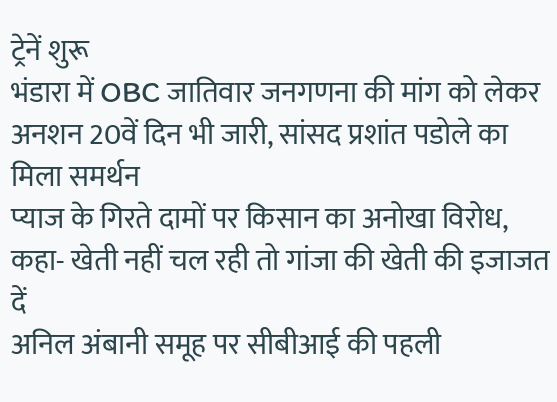ट्रेनें शुरू
भंडारा में OBC जातिवार जनगणना की मांग को लेकर अनशन 20वें दिन भी जारी, सांसद प्रशांत पडोले का मिला समर्थन
प्याज के गिरते दामों पर किसान का अनोखा विरोध, कहा- खेती नहीं चल रही तो गांजा की खेती की इजाजत दें
अनिल अंबानी समूह पर सीबीआई की पहली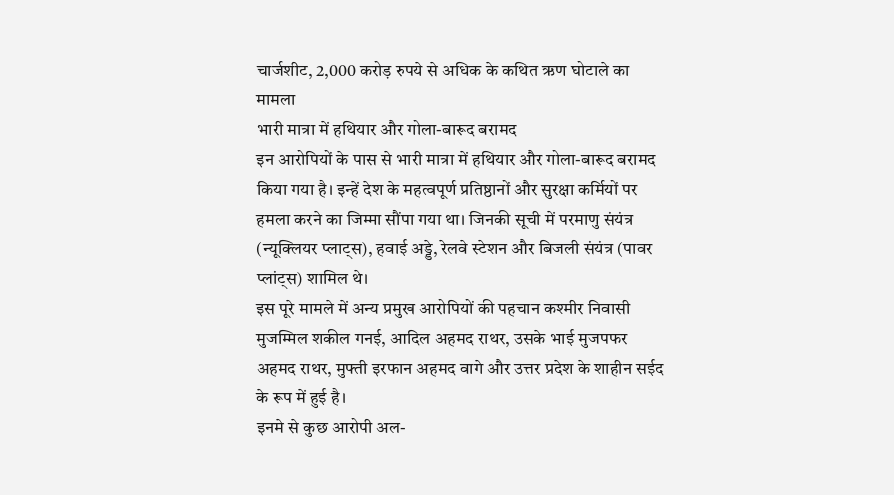चार्जशीट, 2,000 करोड़ रुपये से अधिक के कथित ऋण घोटाले का मामला
भारी मात्रा में हथियार और गोला-बारूद बरामद
इन आरोपियों के पास से भारी मात्रा में हथियार और गोला-बारूद बरामद किया गया है। इन्हें देश के महत्वपूर्ण प्रतिष्ठानों और सुरक्षा कर्मियों पर हमला करने का जिम्मा सौंपा गया था। जिनकी सूची में परमाणु संयंत्र (न्यूक्लियर प्लाट्स), हवाई अड्डे, रेलवे स्टेशन और बिजली संयंत्र (पावर प्लांट्स) शामिल थे।
इस पूरे मामले में अन्य प्रमुख आरोपियों की पहचान कश्मीर निवासी मुजम्मिल शकील गनई, आदिल अहमद राथर, उसके भाई मुजपफर अहमद राथर, मुफ्ती इरफान अहमद वागे और उत्तर प्रदेश के शाहीन सईद के रूप में हुई है।
इनमे से कुछ आरोपी अल-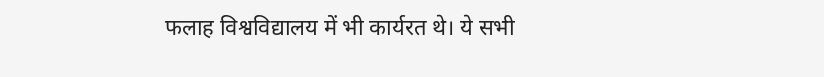फलाह विश्वविद्यालय में भी कार्यरत थे। ये सभी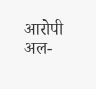आरोपी अल-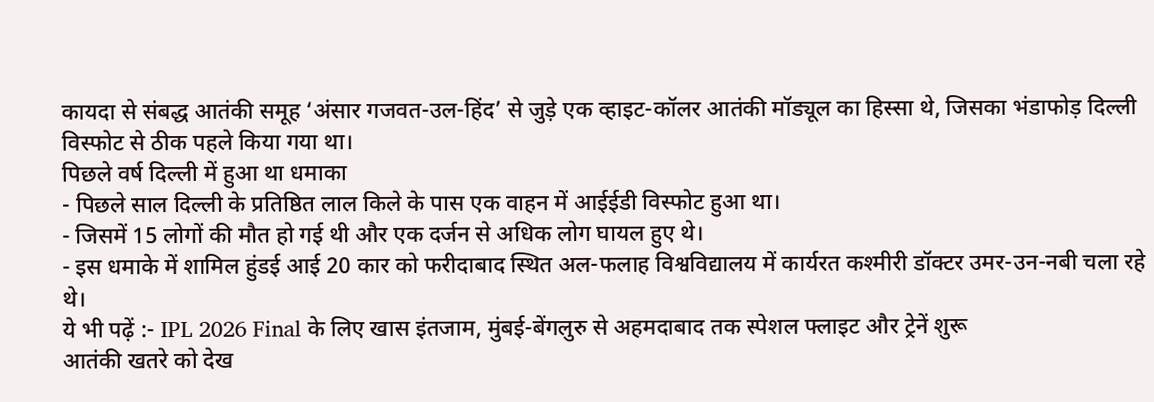कायदा से संबद्ध आतंकी समूह ‘अंसार गजवत-उल-हिंद’ से जुड़े एक व्हाइट-कॉलर आतंकी मॉड्यूल का हिस्सा थे, जिसका भंडाफोड़ दिल्ली विस्फोट से ठीक पहले किया गया था।
पिछले वर्ष दिल्ली में हुआ था धमाका
- पिछले साल दिल्ली के प्रतिष्ठित लाल किले के पास एक वाहन में आईईडी विस्फोट हुआ था।
- जिसमें 15 लोगों की मौत हो गई थी और एक दर्जन से अधिक लोग घायल हुए थे।
- इस धमाके में शामिल हुंडई आई 20 कार को फरीदाबाद स्थित अल-फलाह विश्वविद्यालय में कार्यरत कश्मीरी डॉक्टर उमर-उन-नबी चला रहे थे।
ये भी पढ़ें :- IPL 2026 Final के लिए खास इंतजाम, मुंबई-बेंगलुरु से अहमदाबाद तक स्पेशल फ्लाइट और ट्रेनें शुरू
आतंकी खतरे को देख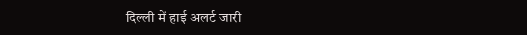दिल्ली में हाई अलर्ट जारी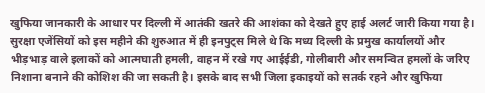खुफिया जानकारी के आधार पर दिल्ली में आतंकी खतरे की आशंका को देखते हुए हाई अलर्ट जारी किया गया है। सुरक्षा एजेंसियों को इस महीने की शुरुआत में ही इनपुट्स मिले थे कि मध्य दिल्ली के प्रमुख कार्यालयों और भीड़भाड़ वाले इलाकों को आत्मघाती हमली, वाहन में रखे गए आईईडी, गोलीबारी और समन्वित हमलों के जरिए निशाना बनाने की कोशिश की जा सकती है। इसके बाद सभी जिला इकाइयों को सतर्क रहने और खुफिया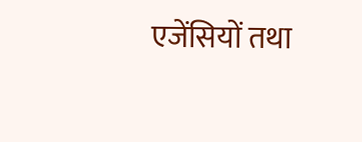एजेंसियों तथा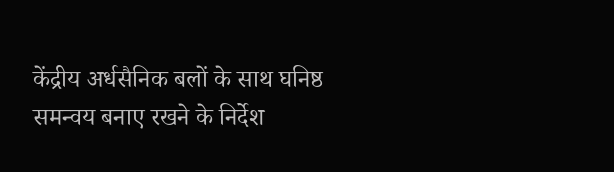केंद्रीय अर्धसैनिक बलों के साथ घनिष्ठ समन्वय बनाए रखने के निर्देश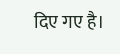दिए गए है।